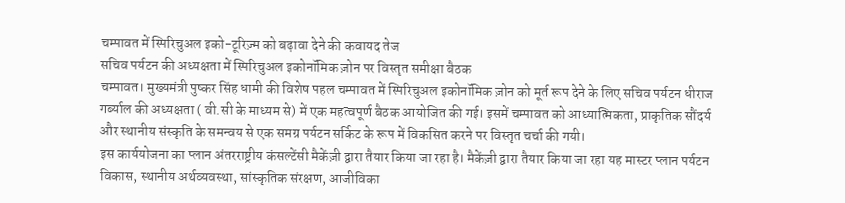चम्पावत में स्पिरिचुअल इको-टूरिज़्म को बढ़ावा देने की कवायद तेज
सचिव पर्यटन की अध्यक्षता में स्पिरिचुअल इकोनॉमिक ज़ोन पर विस्तृत समीक्षा बैठक
चम्पावत। मुख्यमंत्री पुष्कर सिंह धामी की विशेष पहल चम्पावत में स्पिरिचुअल इकोनॉमिक ज़ोन को मूर्त रूप देने के लिए सचिव पर्यटन धीराज गर्ब्याल की अध्यक्षता ( वी.सी के माध्यम से) में एक महत्वपूर्ण बैठक आयोजित की गई। इसमें चम्पावत को आध्यात्मिकता, प्राकृतिक सौंदर्य और स्थानीय संस्कृति के समन्वय से एक समग्र पर्यटन सर्किट के रूप में विकसित करने पर विस्तृत चर्चा की गयी।
इस कार्ययोजना का प्लान अंतरराष्ट्रीय कंसल्टेंसी मैकेंज़ी द्वारा तैयार किया जा रहा है। मैकेंज़ी द्वारा तैयार किया जा रहा यह मास्टर प्लान पर्यटन विकास, स्थानीय अर्थव्यवस्था, सांस्कृतिक संरक्षण, आजीविका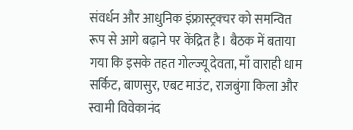संवर्धन और आधुनिक इंफ्रास्ट्रक्चर को समन्वित रूप से आगे बढ़ाने पर केंद्रित है। बैठक में बताया गया कि इसके तहत गोल्ज्यू देवता, माँ वाराही धाम सर्किट, बाणसुर, एबट माउंट, राजबुंगा किला और स्वामी विवेकानंद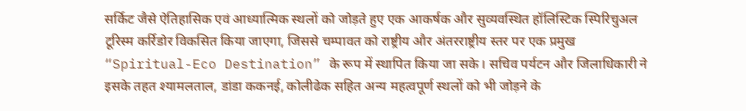सर्किट जैसे ऐतिहासिक एवं आध्यात्मिक स्थलों को जोड़ते हुए एक आकर्षक और सुव्यवस्थित हॉलिस्टिक स्पिरिचुअल टूरिस्म कर्रिडोर विकसित किया जाएगा, जिससे चम्पावत को राष्ट्रीय और अंतरराष्ट्रीय स्तर पर एक प्रमुख “Spiritual-Eco Destination” के रूप में स्थापित किया जा सके। सचिव पर्यटन और जिलाधिकारी ने इसके तहत श्यामलताल, डांडा ककनई, कोलीढेक सहित अन्य महत्वपूर्ण स्थलों को भी जोड़ने के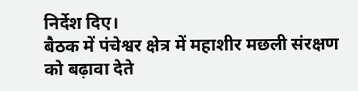निर्देश दिए।
बैठक में पंचेश्वर क्षेत्र में महाशीर मछली संरक्षण को बढ़ावा देते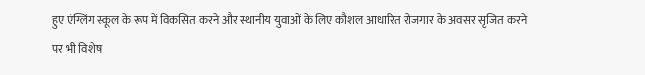हुए एंग्लिंग स्कूल के रूप में विकसित करने और स्थानीय युवाओं के लिए कौशल आधारित रोजगार के अवसर सृजित करने पर भी विशेष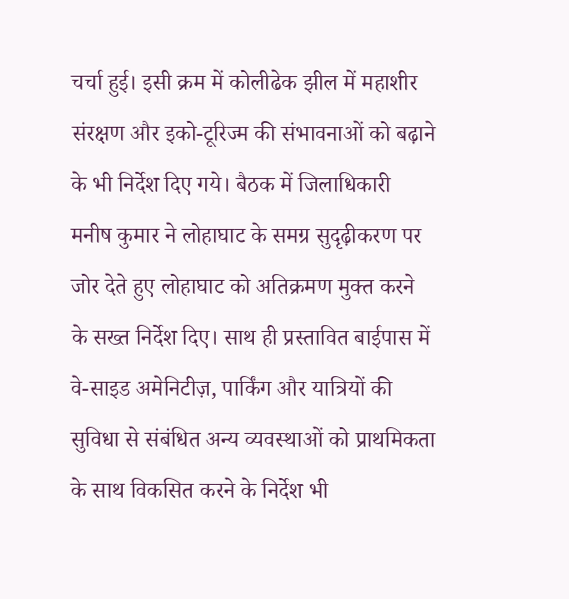चर्चा हुई। इसी क्रम में कोलीढेक झील में महाशीर संरक्षण और इको-टूरिज्म की संभावनाओं को बढ़ाने के भी निर्देश दिए गये। बैठक में जिलाधिकारी मनीष कुमार ने लोहाघाट के समग्र सुदृढ़ीकरण पर जोर देते हुए लोहाघाट को अतिक्रमण मुक्त करने के सख्त निर्देश दिए। साथ ही प्रस्तावित बाईपास में वे-साइड अमेनिटीज़, पार्किंग और यात्रियों की सुविधा से संबंधित अन्य व्यवस्थाओं को प्राथमिकता के साथ विकसित करने के निर्देश भी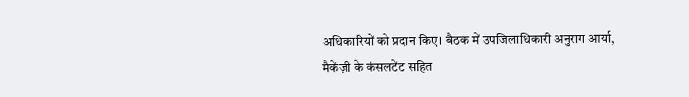अधिकारियों को प्रदान किए। बैठक में उपजिलाधिकारी अनुराग आर्या, मैकेंज़ी के कंसलटेंट सहित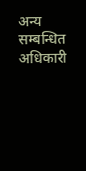अन्य सम्बन्धित अधिकारी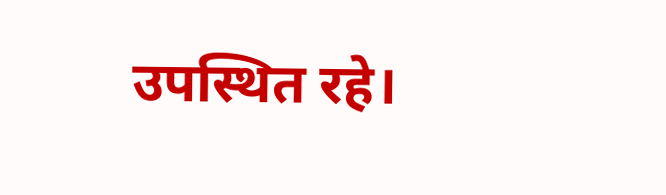उपस्थित रहे।